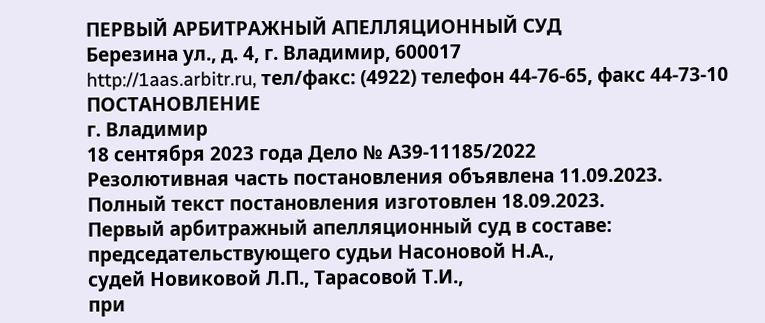ПЕРВЫЙ АРБИТРАЖНЫЙ АПЕЛЛЯЦИОННЫЙ СУД
Березина ул., д. 4, г. Владимир, 600017
http://1aas.arbitr.ru, тел/факс: (4922) телефон 44-76-65, факс 44-73-10
ПОСТАНОВЛЕНИЕ
г. Владимир
18 сентября 2023 года Дело № А39-11185/2022
Резолютивная часть постановления объявлена 11.09.2023.
Полный текст постановления изготовлен 18.09.2023.
Первый арбитражный апелляционный суд в составе:
председательствующего судьи Насоновой Н.А.,
судей Новиковой Л.П., Тарасовой Т.И.,
при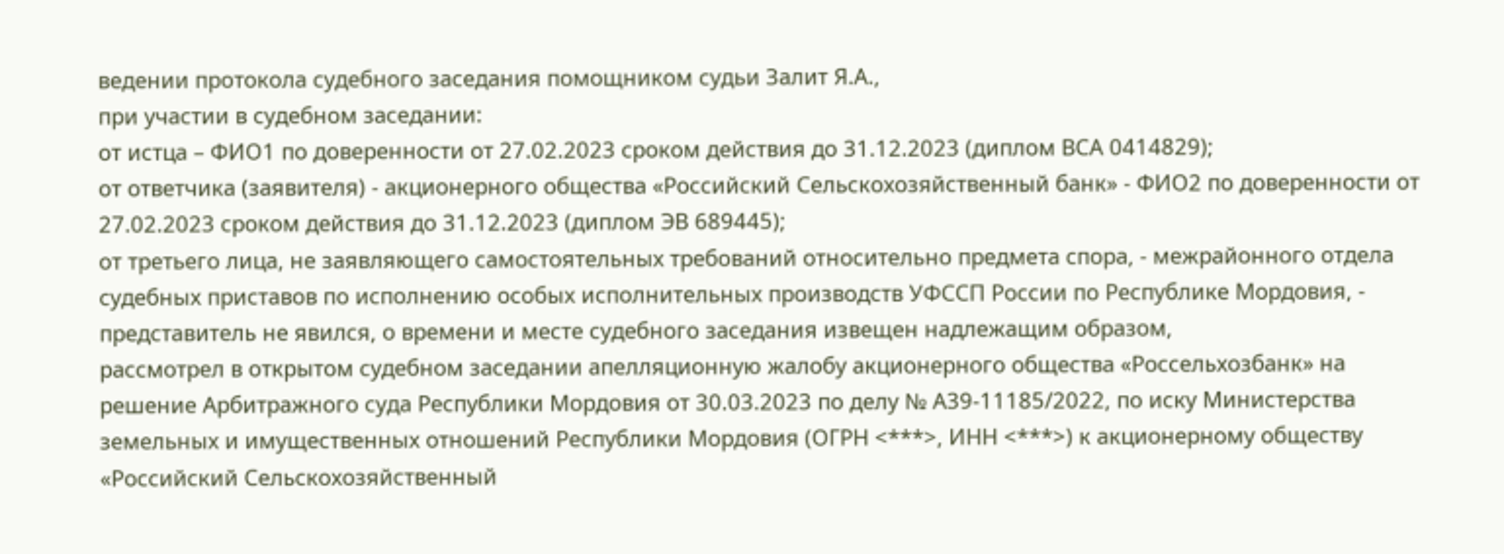ведении протокола судебного заседания помощником судьи Залит Я.А.,
при участии в судебном заседании:
от истца – ФИО1 по доверенности от 27.02.2023 сроком действия до 31.12.2023 (диплом ВСА 0414829);
от ответчика (заявителя) - акционерного общества «Российский Сельскохозяйственный банк» - ФИО2 по доверенности от 27.02.2023 сроком действия до 31.12.2023 (диплом ЭВ 689445);
от третьего лица, не заявляющего самостоятельных требований относительно предмета спора, - межрайонного отдела судебных приставов по исполнению особых исполнительных производств УФССП России по Республике Мордовия, - представитель не явился, о времени и месте судебного заседания извещен надлежащим образом,
рассмотрел в открытом судебном заседании апелляционную жалобу акционерного общества «Россельхозбанк» на решение Арбитражного суда Республики Мордовия от 30.03.2023 по делу № А39-11185/2022, по иску Министерства земельных и имущественных отношений Республики Мордовия (ОГРН <***>, ИНН <***>) к акционерному обществу «Российский Сельскохозяйственный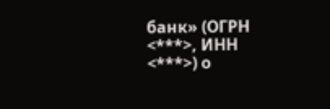банк» (ОГРН <***>, ИНН <***>) о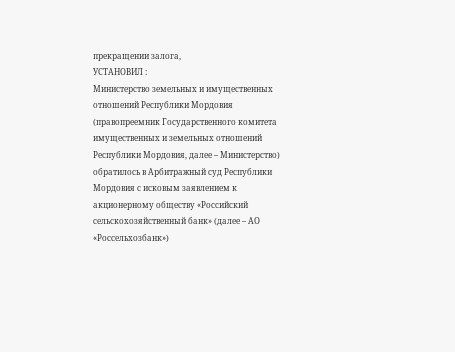прекращении залога,
УСТАНОВИЛ :
Министерство земельных и имущественных отношений Республики Мордовия (правопреемник Государственного комитета имущественных и земельных отношений Республики Мордовия, далее – Министерство) обратилось в Арбитражный суд Республики Мордовия с исковым заявлением к акционерному обществу «Российский сельскохозяйственный банк» (далее – АО «Россельхозбанк»)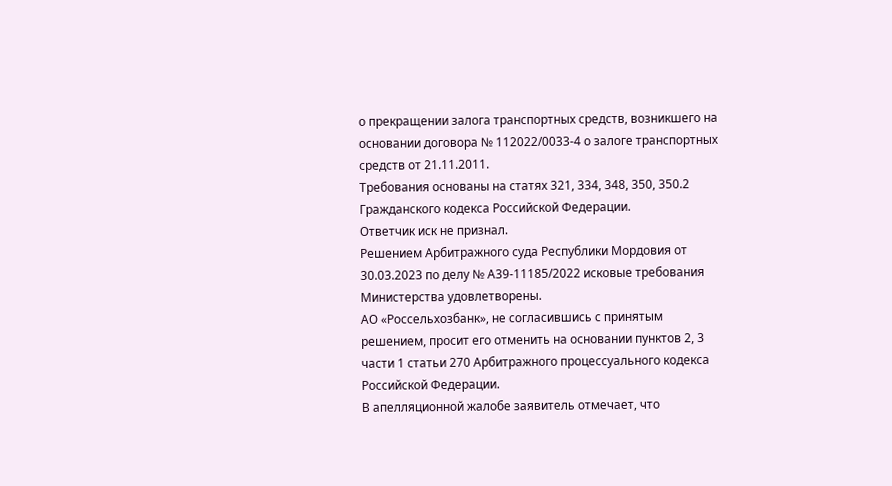о прекращении залога транспортных средств, возникшего на основании договора № 112022/0033-4 о залоге транспортных средств от 21.11.2011.
Требования основаны на статях 321, 334, 348, 350, 350.2 Гражданского кодекса Российской Федерации.
Ответчик иск не признал.
Решением Арбитражного суда Республики Мордовия от 30.03.2023 по делу № А39-11185/2022 исковые требования Министерства удовлетворены.
АО «Россельхозбанк», не согласившись с принятым решением, просит его отменить на основании пунктов 2, 3 части 1 статьи 270 Арбитражного процессуального кодекса Российской Федерации.
В апелляционной жалобе заявитель отмечает, что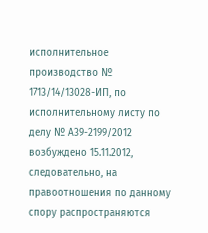исполнительное производство № 1713/14/13028-ИП, по исполнительному листу по делу № А39-2199/2012 возбуждено 15.11.2012, следовательно, на правоотношения по данному спору распространяются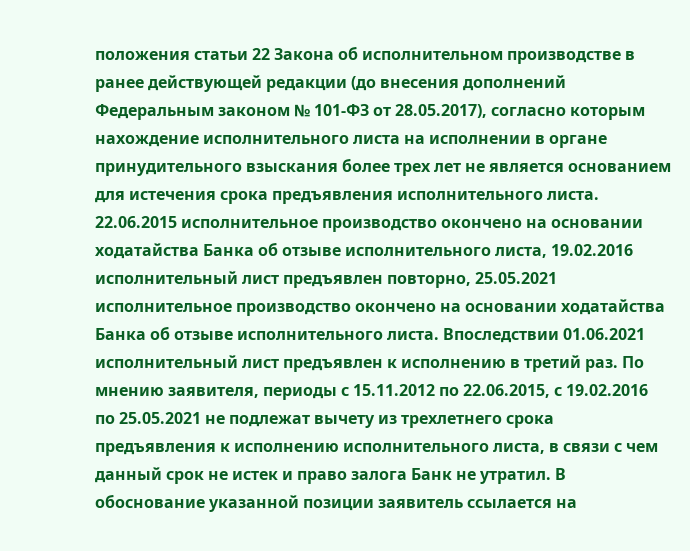положения статьи 22 Закона об исполнительном производстве в ранее действующей редакции (до внесения дополнений Федеральным законом № 101-ФЗ от 28.05.2017), согласно которым нахождение исполнительного листа на исполнении в органе принудительного взыскания более трех лет не является основанием для истечения срока предъявления исполнительного листа.
22.06.2015 исполнительное производство окончено на основании ходатайства Банка об отзыве исполнительного листа, 19.02.2016 исполнительный лист предъявлен повторно, 25.05.2021 исполнительное производство окончено на основании ходатайства Банка об отзыве исполнительного листа. Впоследствии 01.06.2021 исполнительный лист предъявлен к исполнению в третий раз. По мнению заявителя, периоды с 15.11.2012 по 22.06.2015, с 19.02.2016 по 25.05.2021 не подлежат вычету из трехлетнего срока предъявления к исполнению исполнительного листа, в связи с чем данный срок не истек и право залога Банк не утратил. В обоснование указанной позиции заявитель ссылается на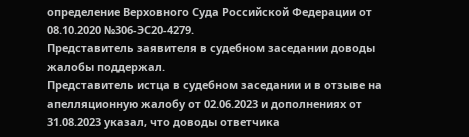определение Верховного Суда Российской Федерации от 08.10.2020 №306-ЭС20-4279.
Представитель заявителя в судебном заседании доводы жалобы поддержал.
Представитель истца в судебном заседании и в отзыве на апелляционную жалобу от 02.06.2023 и дополнениях от 31.08.2023 указал, что доводы ответчика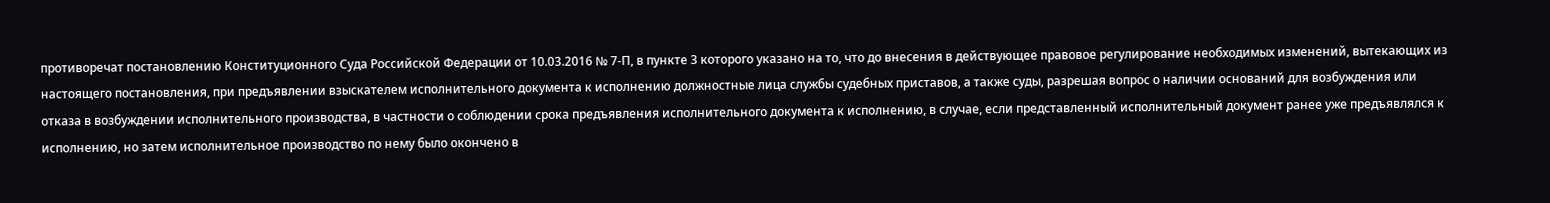противоречат постановлению Конституционного Суда Российской Федерации от 10.03.2016 № 7-П, в пункте 3 которого указано на то, что до внесения в действующее правовое регулирование необходимых изменений, вытекающих из настоящего постановления, при предъявлении взыскателем исполнительного документа к исполнению должностные лица службы судебных приставов, а также суды, разрешая вопрос о наличии оснований для возбуждения или отказа в возбуждении исполнительного производства, в частности о соблюдении срока предъявления исполнительного документа к исполнению, в случае, если представленный исполнительный документ ранее уже предъявлялся к исполнению, но затем исполнительное производство по нему было окончено в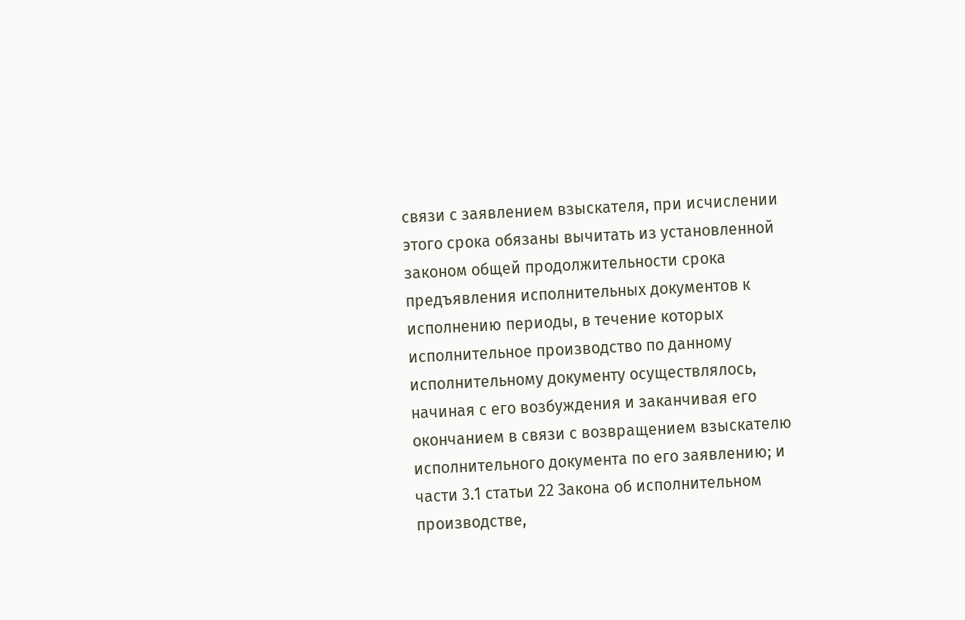связи с заявлением взыскателя, при исчислении этого срока обязаны вычитать из установленной законом общей продолжительности срока предъявления исполнительных документов к исполнению периоды, в течение которых исполнительное производство по данному исполнительному документу осуществлялось, начиная с его возбуждения и заканчивая его окончанием в связи с возвращением взыскателю исполнительного документа по его заявлению; и части 3.1 статьи 22 Закона об исполнительном производстве,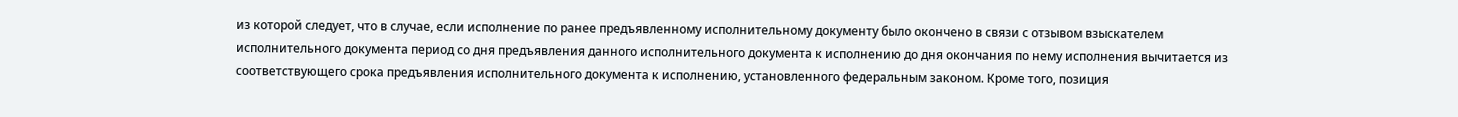из которой следует, что в случае, если исполнение по ранее предъявленному исполнительному документу было окончено в связи с отзывом взыскателем исполнительного документа период со дня предъявления данного исполнительного документа к исполнению до дня окончания по нему исполнения вычитается из соответствующего срока предъявления исполнительного документа к исполнению, установленного федеральным законом. Кроме того, позиция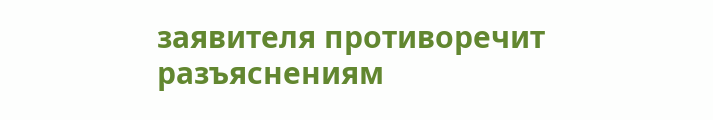заявителя противоречит разъяснениям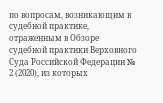по вопросам, возникающим в судебной практике, отраженным в Обзоре судебной практики Верховного Суда Российской Федерации № 2 (2020), из которых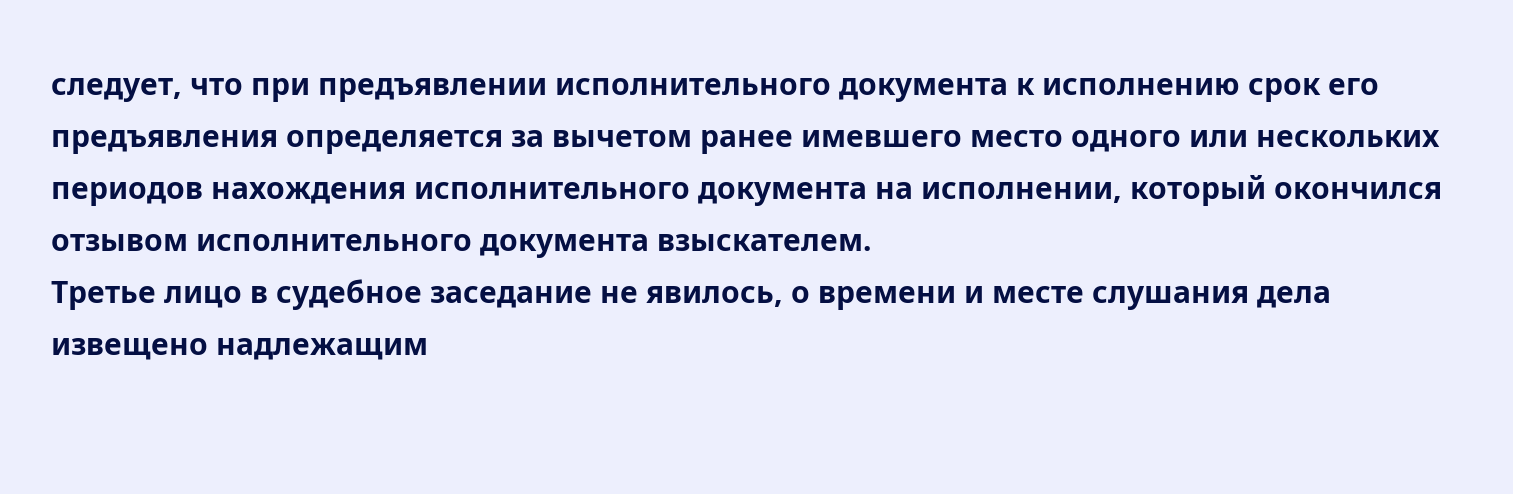следует, что при предъявлении исполнительного документа к исполнению срок его предъявления определяется за вычетом ранее имевшего место одного или нескольких периодов нахождения исполнительного документа на исполнении, который окончился отзывом исполнительного документа взыскателем.
Третье лицо в судебное заседание не явилось, о времени и месте слушания дела извещено надлежащим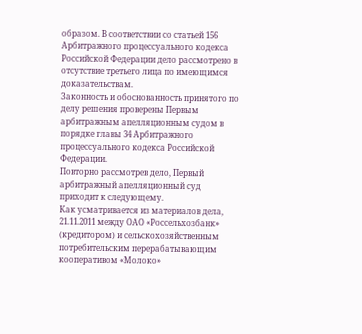образом. В соответствии со статьей 156 Арбитражного процессуального кодекса Российской Федерации дело рассмотрено в отсутствие третьего лица по имеющимся доказательствам.
Законность и обоснованность принятого по делу решения проверены Первым арбитражным апелляционным судом в порядке главы 34 Арбитражного процессуального кодекса Российской Федерации.
Повторно рассмотрев дело, Первый арбитражный апелляционный суд приходит к следующему.
Как усматривается из материалов дела, 21.11.2011 между ОАО «Россельхозбанк» (кредитором) и сельскохозяйственным потребительским перерабатывающим кооперативом «Молоко»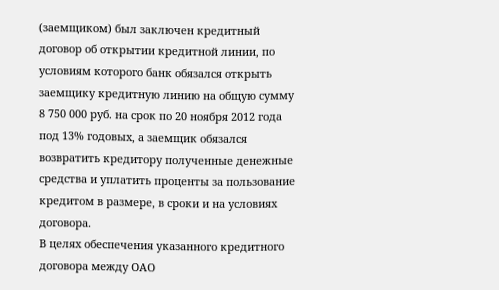(заемщиком) был заключен кредитный договор об открытии кредитной линии, по условиям которого банк обязался открыть заемщику кредитную линию на общую сумму 8 750 000 руб. на срок по 20 ноября 2012 года под 13% годовых, а заемщик обязался возвратить кредитору полученные денежные средства и уплатить проценты за пользование кредитом в размере, в сроки и на условиях договора.
В целях обеспечения указанного кредитного договора между ОАО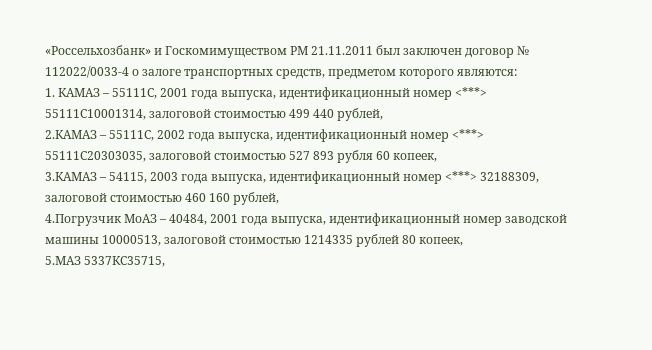«Россельхозбанк» и Госкомимуществом РМ 21.11.2011 был заключен договор № 112022/0033-4 о залоге транспортных средств, предметом которого являются:
1. КАМАЗ – 55111С, 2001 года выпуска, идентификационный номер <***> 55111С10001314, залоговой стоимостью 499 440 рублей,
2.КАМАЗ – 55111С, 2002 года выпуска, идентификационный номер <***> 55111С20303035, залоговой стоимостью 527 893 рубля 60 копеек,
3.КАМАЗ – 54115, 2003 года выпуска, идентификационный номер <***> 32188309, залоговой стоимостью 460 160 рублей,
4.Погрузчик МоАЗ – 40484, 2001 года выпуска, идентификационный номер заводской машины 10000513, залоговой стоимостью 1214335 рублей 80 копеек,
5.МАЗ 5337КС35715,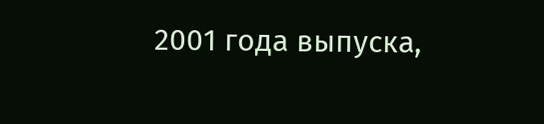2001 года выпуска,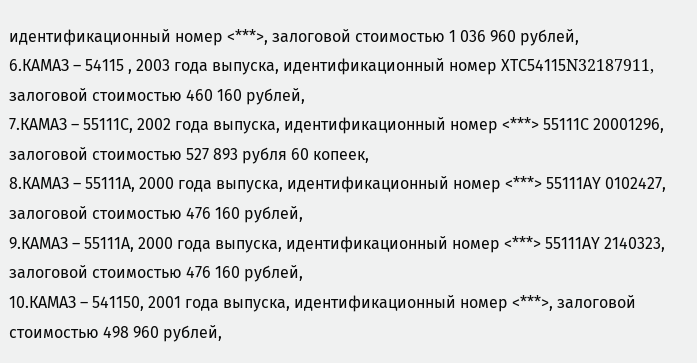идентификационный номер <***>, залоговой стоимостью 1 036 960 рублей,
6.КАМАЗ – 54115 , 2003 года выпуска, идентификационный номер ХТС54115N32187911, залоговой стоимостью 460 160 рублей,
7.КАМАЗ – 55111С, 2002 года выпуска, идентификационный номер <***> 55111С 20001296, залоговой стоимостью 527 893 рубля 60 копеек,
8.КАМАЗ – 55111А, 2000 года выпуска, идентификационный номер <***> 55111АY 0102427, залоговой стоимостью 476 160 рублей,
9.КАМАЗ – 55111А, 2000 года выпуска, идентификационный номер <***> 55111АY 2140323, залоговой стоимостью 476 160 рублей,
10.КАМАЗ – 541150, 2001 года выпуска, идентификационный номер <***>, залоговой стоимостью 498 960 рублей,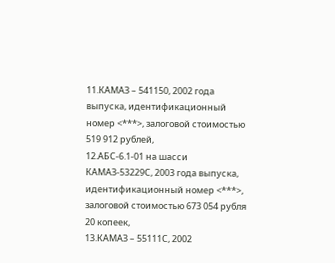11.КАМАЗ – 541150, 2002 года выпуска, идентификационный номер <***>, залоговой стоимостью 519 912 рублей,
12.АБС-6.1-01 на шасси КАМАЗ-53229С, 2003 года выпуска, идентификационный номер <***>, залоговой стоимостью 673 054 рубля 20 копеек,
13.КАМАЗ – 55111С, 2002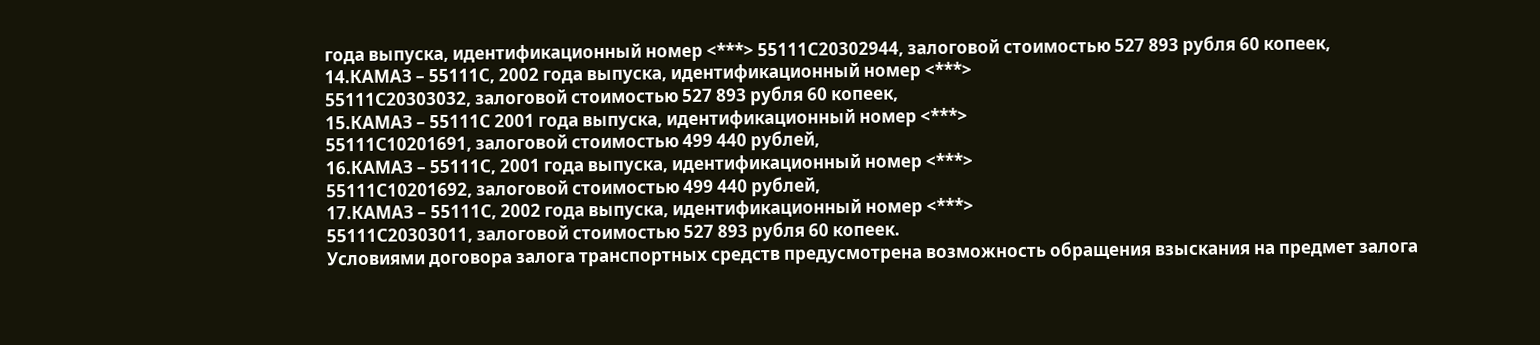года выпуска, идентификационный номер <***> 55111С20302944, залоговой стоимостью 527 893 рубля 60 копеек,
14.КАМАЗ – 55111С, 2002 года выпуска, идентификационный номер <***>
55111С20303032, залоговой стоимостью 527 893 рубля 60 копеек,
15.КАМАЗ – 55111С 2001 года выпуска, идентификационный номер <***>
55111С10201691, залоговой стоимостью 499 440 рублей,
16.КАМАЗ – 55111С, 2001 года выпуска, идентификационный номер <***>
55111С10201692, залоговой стоимостью 499 440 рублей,
17.КАМАЗ – 55111С, 2002 года выпуска, идентификационный номер <***>
55111С20303011, залоговой стоимостью 527 893 рубля 60 копеек.
Условиями договора залога транспортных средств предусмотрена возможность обращения взыскания на предмет залога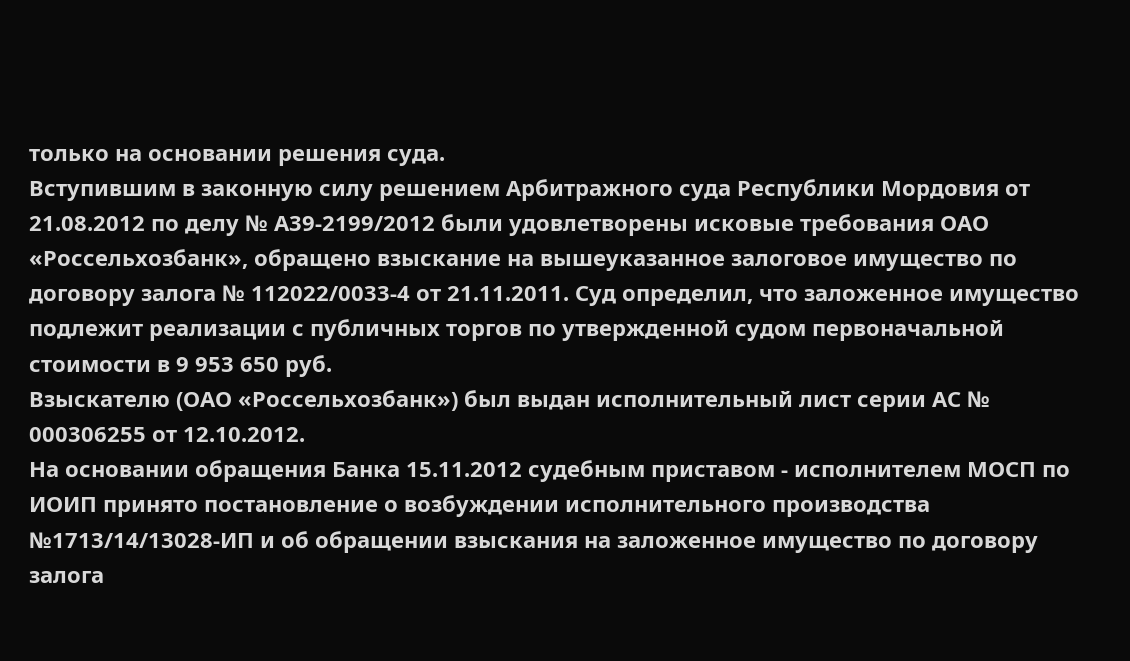только на основании решения суда.
Вступившим в законную силу решением Арбитражного суда Республики Мордовия от 21.08.2012 по делу № А39-2199/2012 были удовлетворены исковые требования ОАО «Россельхозбанк», обращено взыскание на вышеуказанное залоговое имущество по договору залога № 112022/0033-4 от 21.11.2011. Суд определил, что заложенное имущество подлежит реализации с публичных торгов по утвержденной судом первоначальной стоимости в 9 953 650 руб.
Взыскателю (ОАО «Россельхозбанк») был выдан исполнительный лист серии АС № 000306255 от 12.10.2012.
На основании обращения Банка 15.11.2012 судебным приставом - исполнителем МОСП по ИОИП принято постановление о возбуждении исполнительного производства №1713/14/13028-ИП и об обращении взыскания на заложенное имущество по договору залога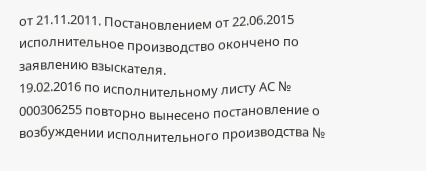от 21.11.2011. Постановлением от 22.06.2015 исполнительное производство окончено по заявлению взыскателя.
19.02.2016 по исполнительному листу АС № 000306255 повторно вынесено постановление о возбуждении исполнительного производства №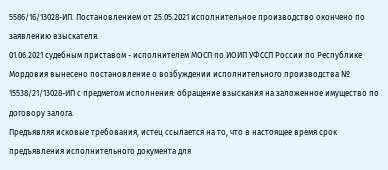5586/16/13028-ИП. Постановлением от 25.05.2021 исполнительное производство окончено по заявлению взыскателя.
01.06.2021 судебным приставом - исполнителем МОСП по ИОИП УФССП России по Республике Мордовия вынесено постановление о возбуждении исполнительного производства № 15538/21/13028-ИП с предметом исполнения: обращение взыскания на заложенное имущество по договору залога.
Предъявляя исковые требования, истец ссылается на то, что в настоящее время срок предъявления исполнительного документа для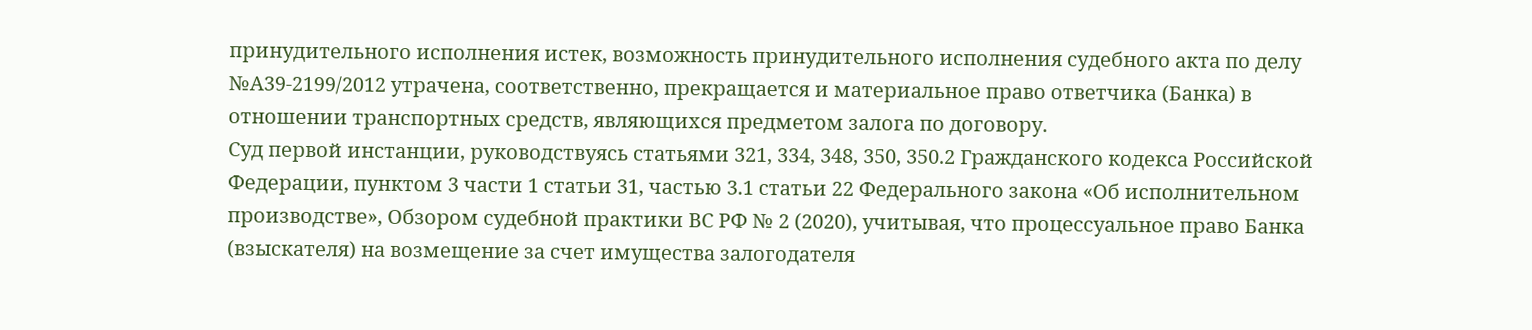принудительного исполнения истек, возможность принудительного исполнения судебного акта по делу №А39-2199/2012 утрачена, соответственно, прекращается и материальное право ответчика (Банка) в отношении транспортных средств, являющихся предметом залога по договору.
Суд первой инстанции, руководствуясь статьями 321, 334, 348, 350, 350.2 Гражданского кодекса Российской Федерации, пунктом 3 части 1 статьи 31, частью 3.1 статьи 22 Федерального закона «Об исполнительном производстве», Обзором судебной практики ВС РФ № 2 (2020), учитывая, что процессуальное право Банка (взыскателя) на возмещение за счет имущества залогодателя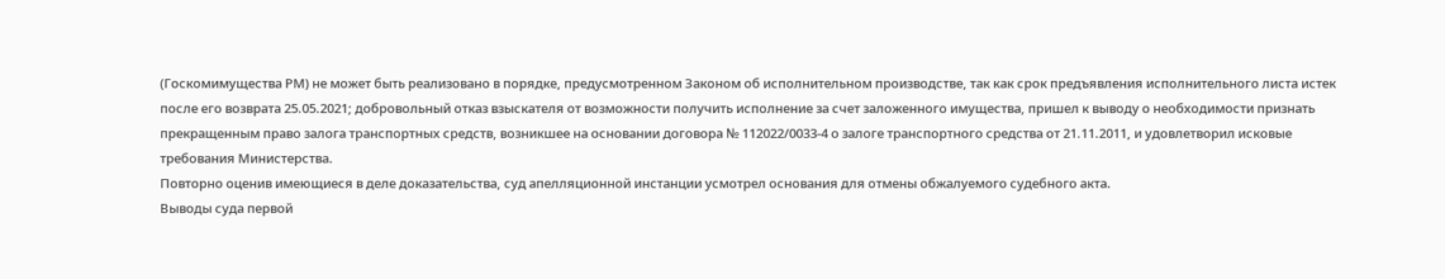(Госкомимущества РМ) не может быть реализовано в порядке, предусмотренном Законом об исполнительном производстве, так как срок предъявления исполнительного листа истек после его возврата 25.05.2021; добровольный отказ взыскателя от возможности получить исполнение за счет заложенного имущества, пришел к выводу о необходимости признать прекращенным право залога транспортных средств, возникшее на основании договора № 112022/0033-4 о залоге транспортного средства от 21.11.2011, и удовлетворил исковые требования Министерства.
Повторно оценив имеющиеся в деле доказательства, суд апелляционной инстанции усмотрел основания для отмены обжалуемого судебного акта.
Выводы суда первой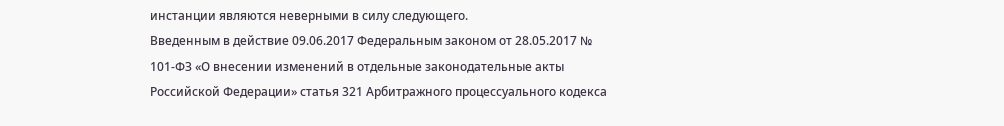инстанции являются неверными в силу следующего.
Введенным в действие 09.06.2017 Федеральным законом от 28.05.2017 № 101-ФЗ «О внесении изменений в отдельные законодательные акты Российской Федерации» статья 321 Арбитражного процессуального кодекса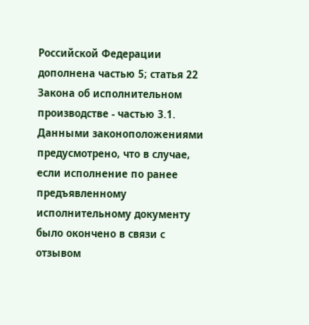Российской Федерации дополнена частью 5; статья 22 Закона об исполнительном производстве - частью 3.1. Данными законоположениями предусмотрено, что в случае, если исполнение по ранее предъявленному исполнительному документу было окончено в связи с отзывом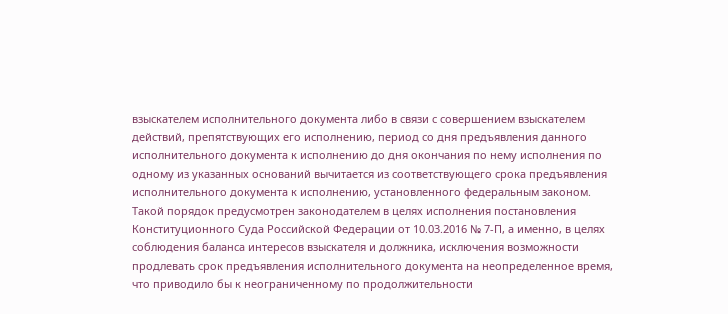взыскателем исполнительного документа либо в связи с совершением взыскателем действий, препятствующих его исполнению, период со дня предъявления данного исполнительного документа к исполнению до дня окончания по нему исполнения по одному из указанных оснований вычитается из соответствующего срока предъявления исполнительного документа к исполнению, установленного федеральным законом.
Такой порядок предусмотрен законодателем в целях исполнения постановления Конституционного Суда Российской Федерации от 10.03.2016 № 7-П, а именно, в целях соблюдения баланса интересов взыскателя и должника, исключения возможности продлевать срок предъявления исполнительного документа на неопределенное время, что приводило бы к неограниченному по продолжительности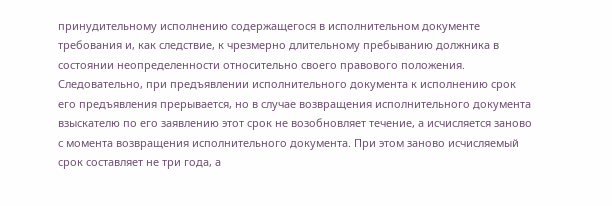принудительному исполнению содержащегося в исполнительном документе требования и, как следствие, к чрезмерно длительному пребыванию должника в состоянии неопределенности относительно своего правового положения.
Следовательно, при предъявлении исполнительного документа к исполнению срок его предъявления прерывается, но в случае возвращения исполнительного документа взыскателю по его заявлению этот срок не возобновляет течение, а исчисляется заново с момента возвращения исполнительного документа. При этом заново исчисляемый срок составляет не три года, а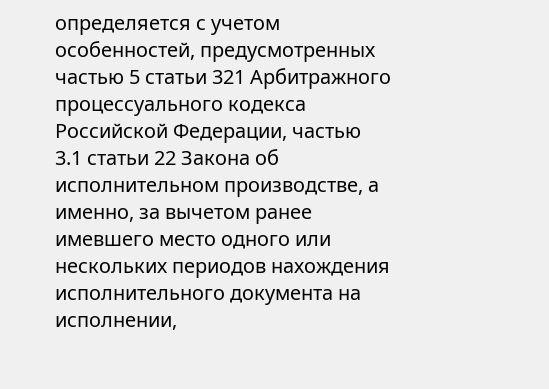определяется с учетом особенностей, предусмотренных частью 5 статьи 321 Арбитражного процессуального кодекса Российской Федерации, частью 3.1 статьи 22 Закона об исполнительном производстве, а именно, за вычетом ранее имевшего место одного или нескольких периодов нахождения исполнительного документа на исполнении,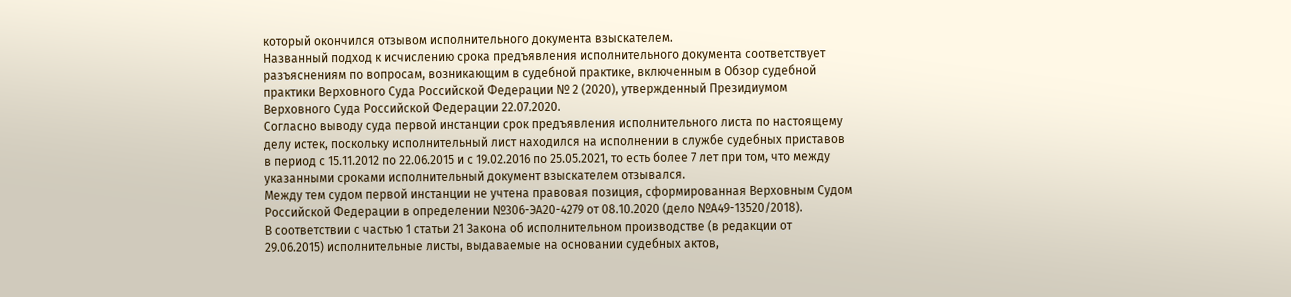который окончился отзывом исполнительного документа взыскателем.
Названный подход к исчислению срока предъявления исполнительного документа соответствует разъяснениям по вопросам, возникающим в судебной практике, включенным в Обзор судебной практики Верховного Суда Российской Федерации № 2 (2020), утвержденный Президиумом Верховного Суда Российской Федерации 22.07.2020.
Согласно выводу суда первой инстанции срок предъявления исполнительного листа по настоящему делу истек, поскольку исполнительный лист находился на исполнении в службе судебных приставов в период с 15.11.2012 по 22.06.2015 и с 19.02.2016 по 25.05.2021, то есть более 7 лет при том, что между указанными сроками исполнительный документ взыскателем отзывался.
Между тем судом первой инстанции не учтена правовая позиция, сформированная Верховным Судом Российской Федерации в определении №306-ЭА20-4279 от 08.10.2020 (дело №А49-13520/2018).
В соответствии с частью 1 статьи 21 Закона об исполнительном производстве (в редакции от 29.06.2015) исполнительные листы, выдаваемые на основании судебных актов,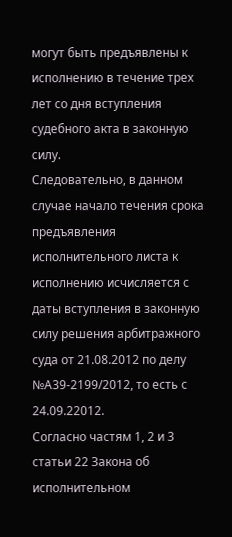могут быть предъявлены к исполнению в течение трех лет со дня вступления судебного акта в законную силу.
Следовательно, в данном случае начало течения срока предъявления исполнительного листа к исполнению исчисляется с даты вступления в законную силу решения арбитражного суда от 21.08.2012 по делу №А39-2199/2012, то есть с 24.09.22012.
Согласно частям 1, 2 и 3 статьи 22 Закона об исполнительном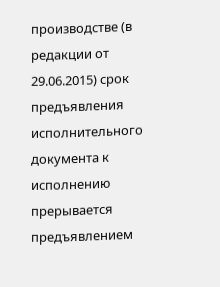производстве (в редакции от 29.06.2015) срок предъявления исполнительного
документа к исполнению прерывается предъявлением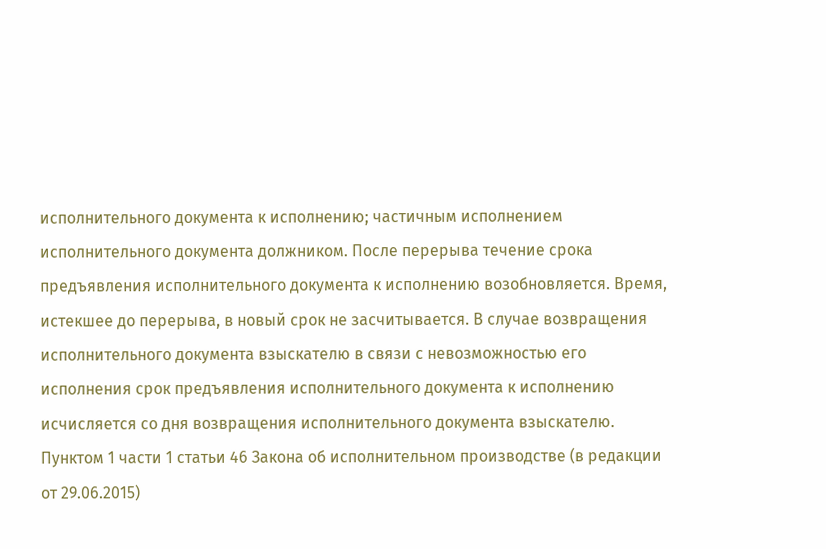исполнительного документа к исполнению; частичным исполнением исполнительного документа должником. После перерыва течение срока предъявления исполнительного документа к исполнению возобновляется. Время, истекшее до перерыва, в новый срок не засчитывается. В случае возвращения исполнительного документа взыскателю в связи с невозможностью его исполнения срок предъявления исполнительного документа к исполнению исчисляется со дня возвращения исполнительного документа взыскателю.
Пунктом 1 части 1 статьи 46 Закона об исполнительном производстве (в редакции от 29.06.2015)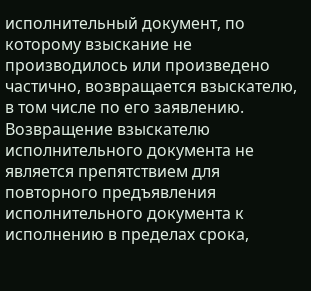исполнительный документ, по которому взыскание не производилось или произведено частично, возвращается взыскателю, в том числе по его заявлению. Возвращение взыскателю исполнительного документа не является препятствием для повторного предъявления исполнительного документа к исполнению в пределах срока,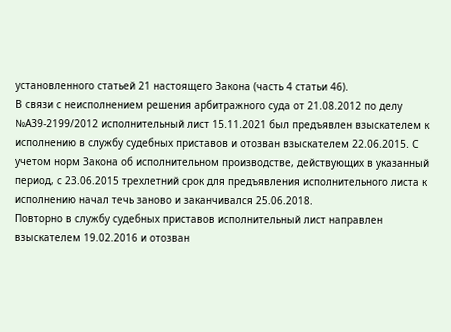установленного статьей 21 настоящего Закона (часть 4 статьи 46).
В связи с неисполнением решения арбитражного суда от 21.08.2012 по делу №А39-2199/2012 исполнительный лист 15.11.2021 был предъявлен взыскателем к исполнению в службу судебных приставов и отозван взыскателем 22.06.2015. С учетом норм Закона об исполнительном производстве, действующих в указанный период, с 23.06.2015 трехлетний срок для предъявления исполнительного листа к исполнению начал течь заново и заканчивался 25.06.2018.
Повторно в службу судебных приставов исполнительный лист направлен взыскателем 19.02.2016 и отозван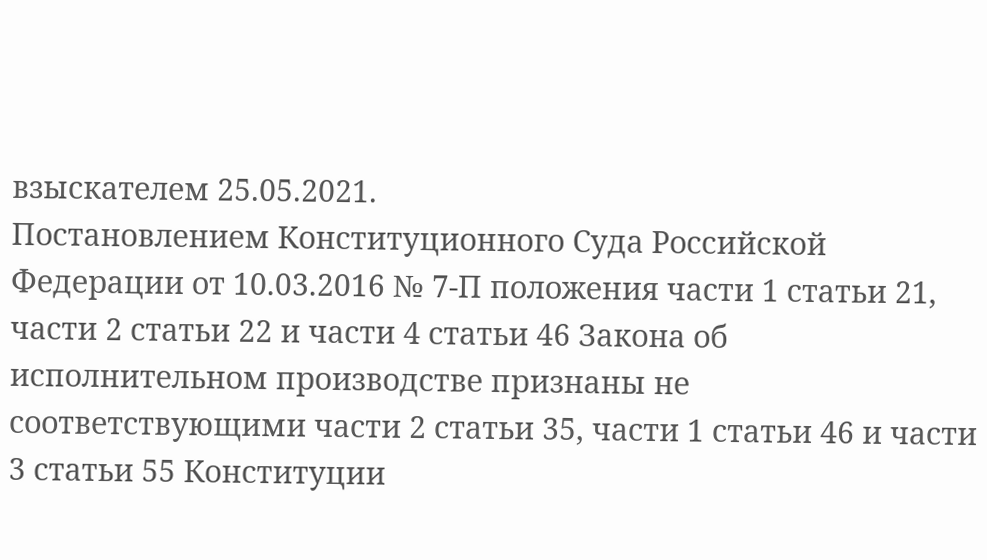взыскателем 25.05.2021.
Постановлением Конституционного Суда Российской Федерации от 10.03.2016 № 7-П положения части 1 статьи 21, части 2 статьи 22 и части 4 статьи 46 Закона об исполнительном производстве признаны не соответствующими части 2 статьи 35, части 1 статьи 46 и части 3 статьи 55 Конституции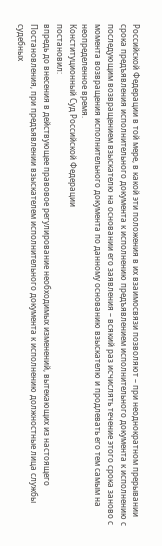Российской Федерации в той мере, в какой эти положения в их взаимосвязи позволяют – при неоднократном прерывании срока предъявления исполнительного документа к исполнению предъявлением исполнительного документа к исполнению с последующим возвращением взыскателю на основании его заявления – всякий раз исчислять течение этого срока заново с момента возвращения исполнительного документа по данному основанию взыскателю и продлевать его тем самым на неопределенное время.
Конституционный Суд Российской Федерации
постановил:
впредь до внесения в действующее правовое регулирование необходимых изменений, вытекающих из настоящего Постановления, при предъявлении взыскателем исполнительного документа к исполнению должностные лица службы судебных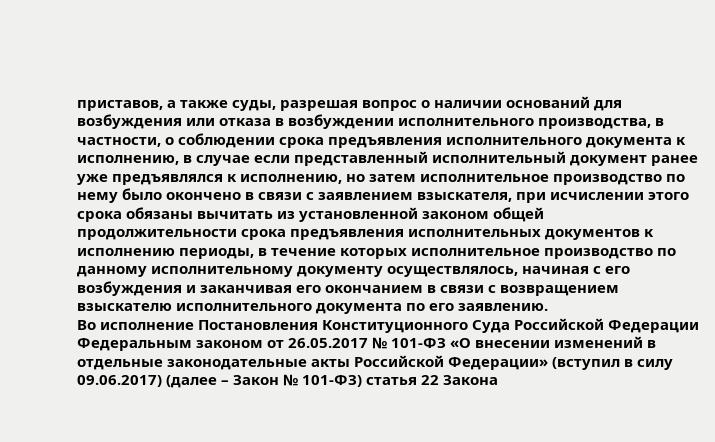приставов, а также суды, разрешая вопрос о наличии оснований для возбуждения или отказа в возбуждении исполнительного производства, в
частности, о соблюдении срока предъявления исполнительного документа к исполнению, в случае если представленный исполнительный документ ранее уже предъявлялся к исполнению, но затем исполнительное производство по нему было окончено в связи с заявлением взыскателя, при исчислении этого срока обязаны вычитать из установленной законом общей продолжительности срока предъявления исполнительных документов к исполнению периоды, в течение которых исполнительное производство по данному исполнительному документу осуществлялось, начиная с его возбуждения и заканчивая его окончанием в связи с возвращением взыскателю исполнительного документа по его заявлению.
Во исполнение Постановления Конституционного Суда Российской Федерации Федеральным законом от 26.05.2017 № 101-ФЗ «О внесении изменений в отдельные законодательные акты Российской Федерации» (вступил в силу 09.06.2017) (далее – Закон № 101-ФЗ) статья 22 Закона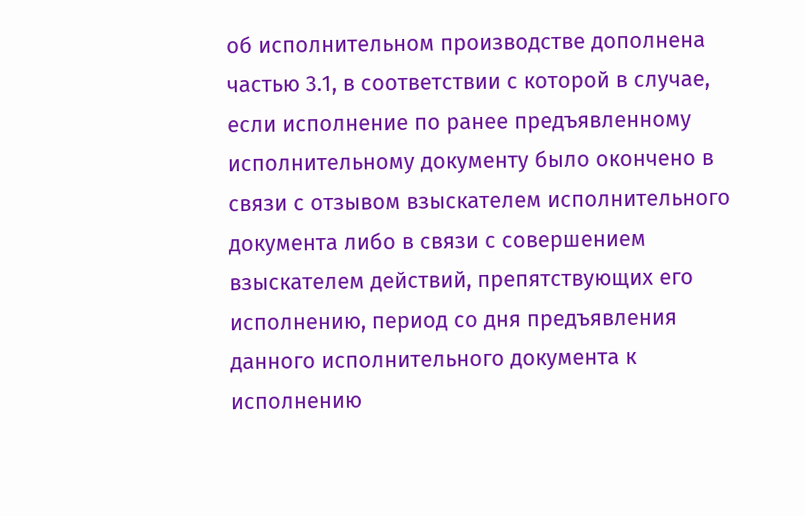об исполнительном производстве дополнена частью 3.1, в соответствии с которой в случае, если исполнение по ранее предъявленному исполнительному документу было окончено в связи с отзывом взыскателем исполнительного документа либо в связи с совершением взыскателем действий, препятствующих его исполнению, период со дня предъявления данного исполнительного документа к исполнению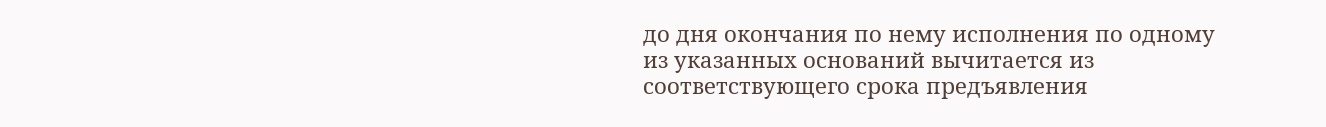до дня окончания по нему исполнения по одному из указанных оснований вычитается из соответствующего срока предъявления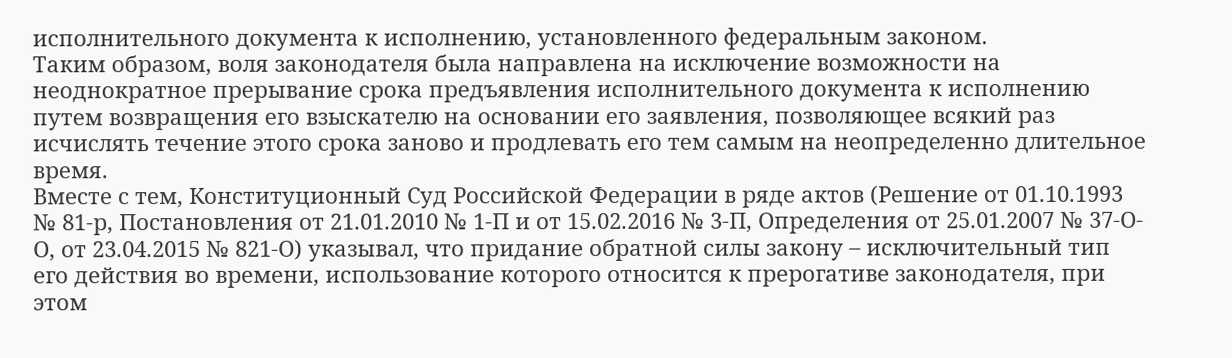исполнительного документа к исполнению, установленного федеральным законом.
Таким образом, воля законодателя была направлена на исключение возможности на неоднократное прерывание срока предъявления исполнительного документа к исполнению путем возвращения его взыскателю на основании его заявления, позволяющее всякий раз исчислять течение этого срока заново и продлевать его тем самым на неопределенно длительное время.
Вместе с тем, Конституционный Суд Российской Федерации в ряде актов (Решение от 01.10.1993 № 81-р, Постановления от 21.01.2010 № 1-П и от 15.02.2016 № 3-П, Определения от 25.01.2007 № 37-О-О, от 23.04.2015 № 821-О) указывал, что придание обратной силы закону – исключительный тип его действия во времени, использование которого относится к прерогативе законодателя, при этом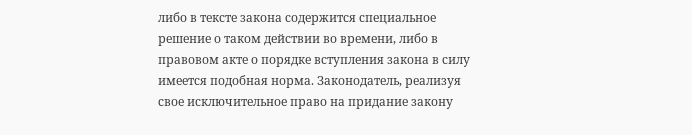либо в тексте закона содержится специальное решение о таком действии во времени, либо в правовом акте о порядке вступления закона в силу имеется подобная норма. Законодатель, реализуя свое исключительное право на придание закону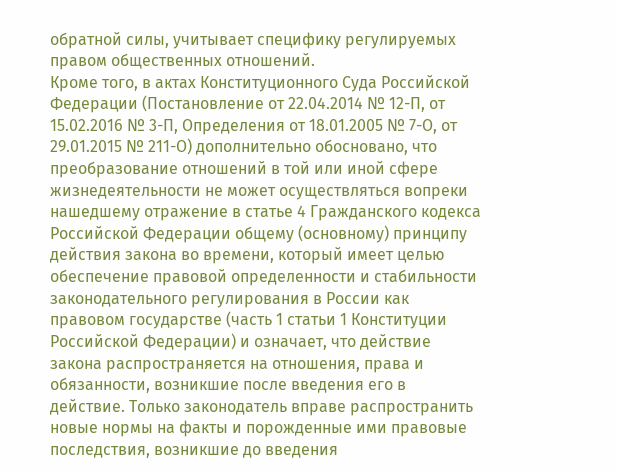обратной силы, учитывает специфику регулируемых правом общественных отношений.
Кроме того, в актах Конституционного Суда Российской Федерации (Постановление от 22.04.2014 № 12-П, от 15.02.2016 № 3-П, Определения от 18.01.2005 № 7-О, от 29.01.2015 № 211-О) дополнительно обосновано, что преобразование отношений в той или иной сфере жизнедеятельности не может осуществляться вопреки нашедшему отражение в статье 4 Гражданского кодекса Российской Федерации общему (основному) принципу действия закона во времени, который имеет целью обеспечение правовой определенности и стабильности законодательного регулирования в России как правовом государстве (часть 1 статьи 1 Конституции Российской Федерации) и означает, что действие закона распространяется на отношения, права и обязанности, возникшие после введения его в действие. Только законодатель вправе распространить новые нормы на факты и порожденные ими правовые последствия, возникшие до введения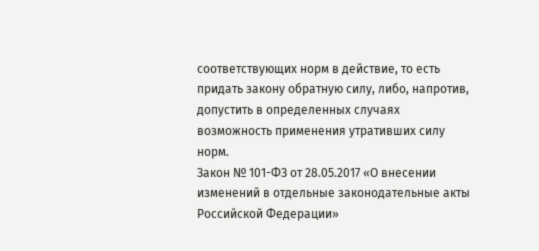соответствующих норм в действие, то есть придать закону обратную силу, либо, напротив, допустить в определенных случаях возможность применения утративших силу норм.
Закон № 101-ФЗ от 28.05.2017 «О внесении изменений в отдельные законодательные акты Российской Федерации»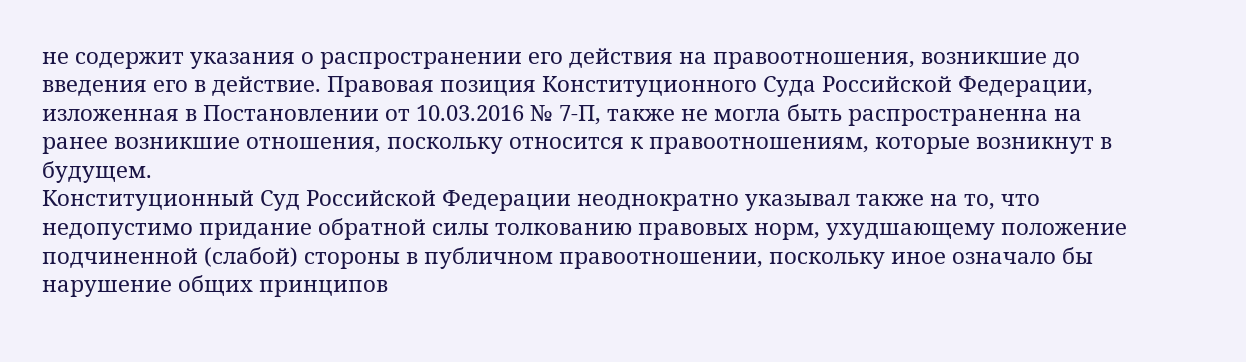не содержит указания о распространении его действия на правоотношения, возникшие до введения его в действие. Правовая позиция Конституционного Суда Российской Федерации, изложенная в Постановлении от 10.03.2016 № 7-П, также не могла быть распространенна на ранее возникшие отношения, поскольку относится к правоотношениям, которые возникнут в будущем.
Конституционный Суд Российской Федерации неоднократно указывал также на то, что недопустимо придание обратной силы толкованию правовых норм, ухудшающему положение подчиненной (слабой) стороны в публичном правоотношении, поскольку иное означало бы нарушение общих принципов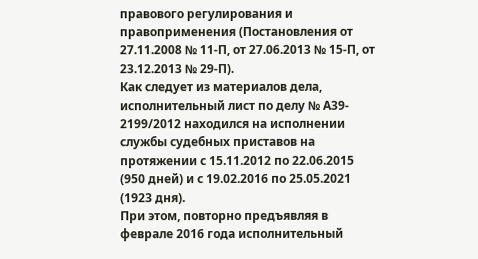правового регулирования и правоприменения (Постановления от 27.11.2008 № 11-П, от 27.06.2013 № 15-П, от 23.12.2013 № 29-П).
Как следует из материалов дела, исполнительный лист по делу № А39- 2199/2012 находился на исполнении службы судебных приставов на протяжении с 15.11.2012 по 22.06.2015 (950 дней) и с 19.02.2016 по 25.05.2021 (1923 дня).
При этом, повторно предъявляя в феврале 2016 года исполнительный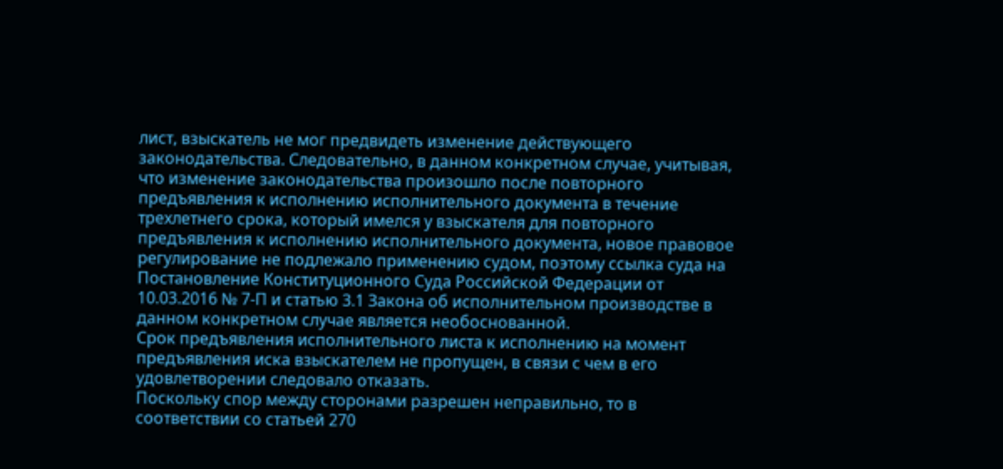лист, взыскатель не мог предвидеть изменение действующего законодательства. Следовательно, в данном конкретном случае, учитывая, что изменение законодательства произошло после повторного предъявления к исполнению исполнительного документа в течение трехлетнего срока, который имелся у взыскателя для повторного предъявления к исполнению исполнительного документа, новое правовое регулирование не подлежало применению судом, поэтому ссылка суда на Постановление Конституционного Суда Российской Федерации от 10.03.2016 № 7-П и статью 3.1 Закона об исполнительном производстве в данном конкретном случае является необоснованной.
Срок предъявления исполнительного листа к исполнению на момент предъявления иска взыскателем не пропущен, в связи с чем в его удовлетворении следовало отказать.
Поскольку спор между сторонами разрешен неправильно, то в соответствии со статьей 270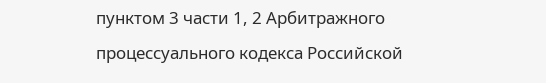пунктом 3 части 1, 2 Арбитражного процессуального кодекса Российской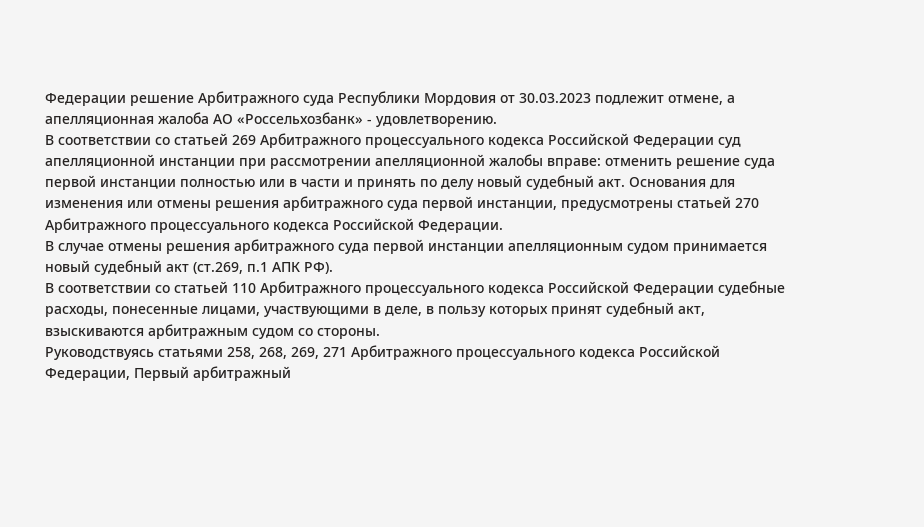Федерации решение Арбитражного суда Республики Мордовия от 30.03.2023 подлежит отмене, а апелляционная жалоба АО «Россельхозбанк» - удовлетворению.
В соответствии со статьей 269 Арбитражного процессуального кодекса Российской Федерации суд апелляционной инстанции при рассмотрении апелляционной жалобы вправе: отменить решение суда первой инстанции полностью или в части и принять по делу новый судебный акт. Основания для изменения или отмены решения арбитражного суда первой инстанции, предусмотрены статьей 270 Арбитражного процессуального кодекса Российской Федерации.
В случае отмены решения арбитражного суда первой инстанции апелляционным судом принимается новый судебный акт (ст.269, п.1 АПК РФ).
В соответствии со статьей 110 Арбитражного процессуального кодекса Российской Федерации судебные расходы, понесенные лицами, участвующими в деле, в пользу которых принят судебный акт, взыскиваются арбитражным судом со стороны.
Руководствуясь статьями 258, 268, 269, 271 Арбитражного процессуального кодекса Российской Федерации, Первый арбитражный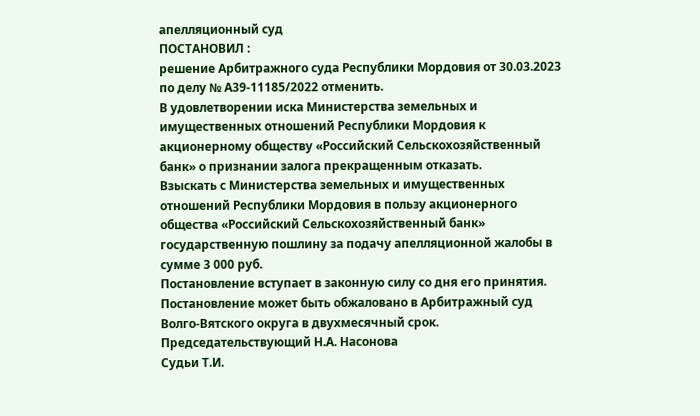апелляционный суд
ПОСТАНОВИЛ :
решение Арбитражного суда Республики Мордовия от 30.03.2023 по делу № А39-11185/2022 отменить.
В удовлетворении иска Министерства земельных и имущественных отношений Республики Мордовия к акционерному обществу «Российский Сельскохозяйственный банк» о признании залога прекращенным отказать.
Взыскать с Министерства земельных и имущественных отношений Республики Мордовия в пользу акционерного общества «Российский Сельскохозяйственный банк» государственную пошлину за подачу апелляционной жалобы в сумме 3 000 руб.
Постановление вступает в законную силу со дня его принятия.
Постановление может быть обжаловано в Арбитражный суд Волго-Вятского округа в двухмесячный срок.
Председательствующий Н.А. Насонова
Судьи Т.И.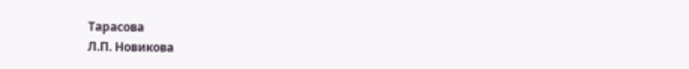Тарасова
Л.П. Новикова